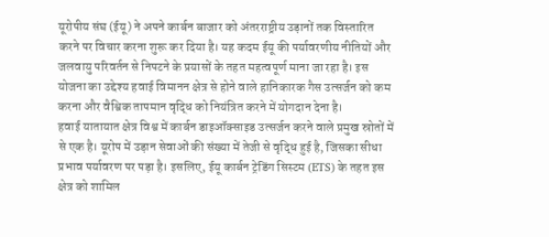यूरोपीय संघ (ईयू) ने अपने कार्बन बाजार को अंतरराष्ट्रीय उड़ानों तक विस्तारित करने पर विचार करना शुरू कर दिया है। यह कदम ईयू की पर्यावरणीय नीतियों और जलवायु परिवर्तन से निपटने के प्रयासों के तहत महत्वपूर्ण माना जा रहा है। इस योजना का उद्देश्य हवाई विमानन क्षेत्र से होने वाले हानिकारक गैस उत्सर्जन को कम करना और वैश्विक तापमान वृद्धि को नियंत्रित करने में योगदान देना है।
हवाई यातायात क्षेत्र विश्व में कार्बन डाइऑक्साइड उत्सर्जन करने वाले प्रमुख स्रोतों में से एक है। यूरोप में उड़ान सेवाओं की संख्या में तेजी से वृद्धि हुई है, जिसका सीधा प्रभाव पर्यावरण पर पड़ा है। इसलिए, ईयू कार्बन ट्रेडिंग सिस्टम (ETS) के तहत इस क्षेत्र को शामिल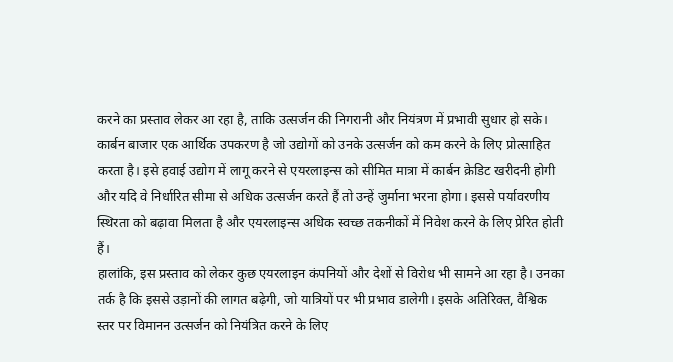करने का प्रस्ताव लेकर आ रहा है, ताकि उत्सर्जन की निगरानी और नियंत्रण में प्रभावी सुधार हो सके।
कार्बन बाजार एक आर्थिक उपकरण है जो उद्योगों को उनके उत्सर्जन को कम करने के लिए प्रोत्साहित करता है। इसे हवाई उद्योग में लागू करने से एयरलाइन्स को सीमित मात्रा में कार्बन क्रेडिट खरीदनी होगी और यदि वे निर्धारित सीमा से अधिक उत्सर्जन करते हैं तो उन्हें जुर्माना भरना होगा। इससे पर्यावरणीय स्थिरता को बढ़ावा मिलता है और एयरलाइन्स अधिक स्वच्छ तकनीकों में निवेश करने के लिए प्रेरित होती हैं।
हालांकि, इस प्रस्ताव को लेकर कुछ एयरलाइन कंपनियों और देशों से विरोध भी सामने आ रहा है। उनका तर्क है कि इससे उड़ानों की लागत बढ़ेगी, जो यात्रियों पर भी प्रभाव डालेगी। इसके अतिरिक्त, वैश्विक स्तर पर विमानन उत्सर्जन को नियंत्रित करने के लिए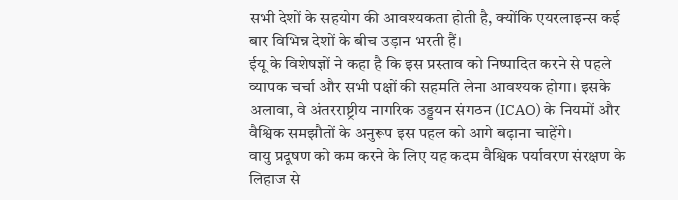सभी देशों के सहयोग की आवश्यकता होती है, क्योंकि एयरलाइन्स कई बार विभिन्न देशों के बीच उड़ान भरती हैं।
ईयू के विशेषज्ञों ने कहा है कि इस प्रस्ताव को निष्पादित करने से पहले व्यापक चर्चा और सभी पक्षों की सहमति लेना आवश्यक होगा। इसके अलावा, वे अंतरराष्ट्रीय नागरिक उड्डयन संगठन (ICAO) के नियमों और वैश्विक समझौतों के अनुरूप इस पहल को आगे बढ़ाना चाहेंगे।
वायु प्रदूषण को कम करने के लिए यह कदम वैश्विक पर्यावरण संरक्षण के लिहाज से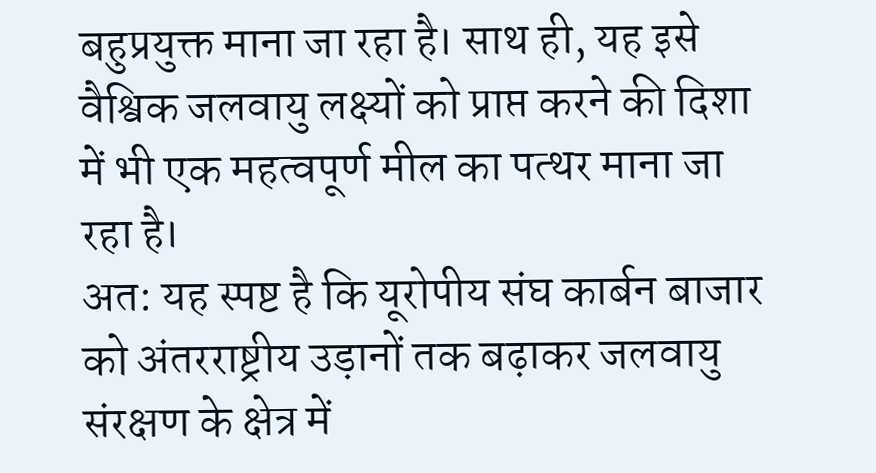बहुप्रयुक्त माना जा रहा है। साथ ही, यह इसे वैश्विक जलवायु लक्ष्यों को प्राप्त करने की दिशा में भी एक महत्वपूर्ण मील का पत्थर माना जा रहा है।
अत: यह स्पष्ट है कि यूरोपीय संघ कार्बन बाजार को अंतरराष्ट्रीय उड़ानों तक बढ़ाकर जलवायु संरक्षण के क्षेत्र में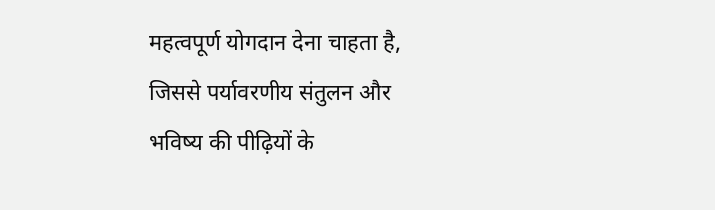महत्वपूर्ण योगदान देना चाहता है, जिससे पर्यावरणीय संतुलन और भविष्य की पीढ़ियों के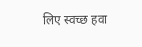लिए स्वच्छ हवा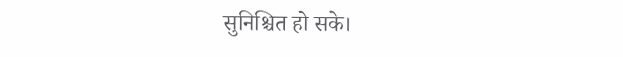सुनिश्चित हो सके।